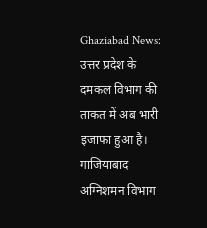Ghaziabad News: उत्तर प्रदेश के दमकल विभाग की ताकत में अब भारी इजाफा हुआ है। गाजियाबाद अग्निशमन विभाग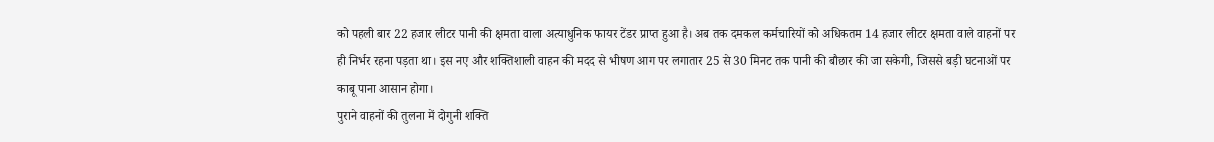को पहली बार 22 हजार लीटर पानी की क्षमता वाला अत्याधुनिक फायर टेंडर प्राप्त हुआ है। अब तक दमकल कर्मचारियों को अधिकतम 14 हजार लीटर क्षमता वाले वाहनों पर ही निर्भर रहना पड़ता था। इस नए और शक्तिशाली वाहन की मदद से भीषण आग पर लगातार 25 से 30 मिनट तक पानी की बौछार की जा सकेगी, जिससे बड़ी घटनाओं पर काबू पाना आसान होगा।
पुराने वाहनों की तुलना में दोगुनी शक्ति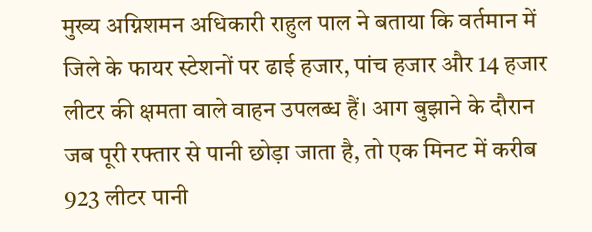मुख्य अग्निशमन अधिकारी राहुल पाल ने बताया कि वर्तमान में जिले के फायर स्टेशनों पर ढाई हजार, पांच हजार और 14 हजार लीटर की क्षमता वाले वाहन उपलब्ध हैं। आग बुझाने के दौरान जब पूरी रफ्तार से पानी छोड़ा जाता है, तो एक मिनट में करीब 923 लीटर पानी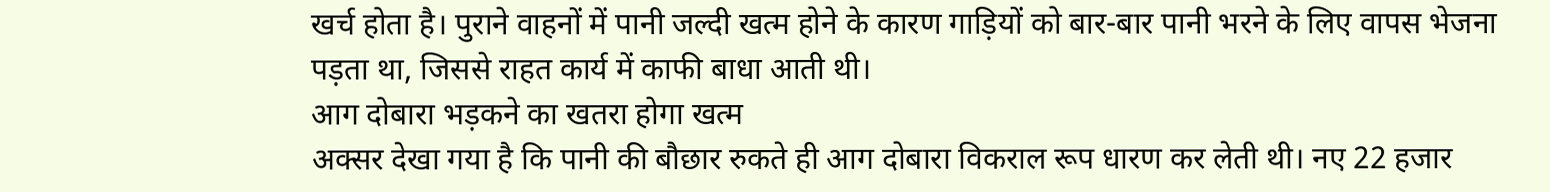खर्च होता है। पुराने वाहनों में पानी जल्दी खत्म होने के कारण गाड़ियों को बार-बार पानी भरने के लिए वापस भेजना पड़ता था, जिससे राहत कार्य में काफी बाधा आती थी।
आग दोबारा भड़कने का खतरा होगा खत्म
अक्सर देखा गया है कि पानी की बौछार रुकते ही आग दोबारा विकराल रूप धारण कर लेती थी। नए 22 हजार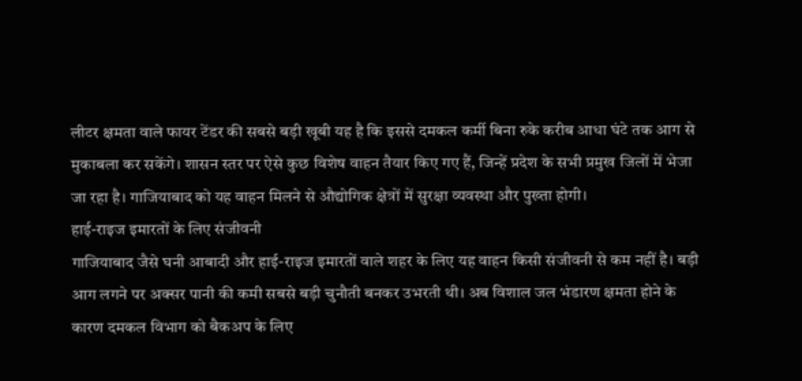लीटर क्षमता वाले फायर टेंडर की सबसे बड़ी खूबी यह है कि इससे दमकल कर्मी बिना रुके करीब आधा घंटे तक आग से मुकाबला कर सकेंगे। शासन स्तर पर ऐसे कुछ विशेष वाहन तैयार किए गए हैं, जिन्हें प्रदेश के सभी प्रमुख जिलों में भेजा जा रहा है। गाजियाबाद को यह वाहन मिलने से औद्योगिक क्षेत्रों में सुरक्षा व्यवस्था और पुख्ता होगी।
हाई-राइज इमारतों के लिए संजीवनी
गाजियाबाद जैसे घनी आबादी और हाई-राइज इमारतों वाले शहर के लिए यह वाहन किसी संजीवनी से कम नहीं है। बड़ी आग लगने पर अक्सर पानी की कमी सबसे बड़ी चुनौती बनकर उभरती थी। अब विशाल जल भंडारण क्षमता होने के कारण दमकल विभाग को बैकअप के लिए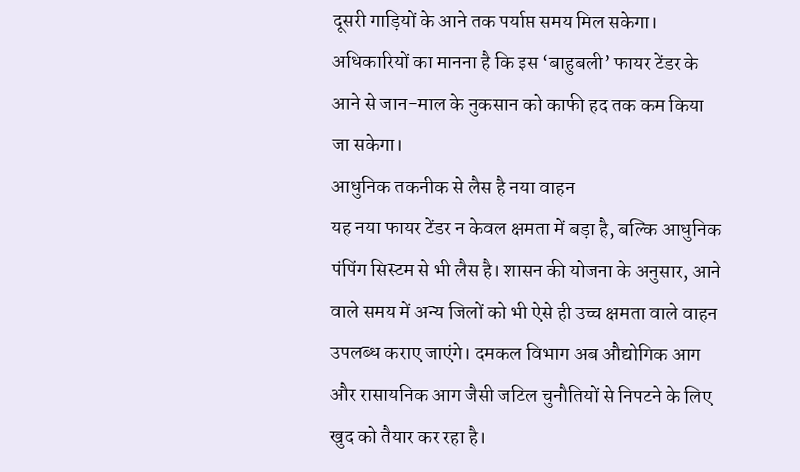दूसरी गाड़ियों के आने तक पर्याप्त समय मिल सकेगा। अधिकारियों का मानना है कि इस ‘बाहुबली’ फायर टेंडर के आने से जान-माल के नुकसान को काफी हद तक कम किया जा सकेगा।
आधुनिक तकनीक से लैस है नया वाहन
यह नया फायर टेंडर न केवल क्षमता में बड़ा है, बल्कि आधुनिक पंपिंग सिस्टम से भी लैस है। शासन की योजना के अनुसार, आने वाले समय में अन्य जिलों को भी ऐसे ही उच्च क्षमता वाले वाहन उपलब्ध कराए जाएंगे। दमकल विभाग अब औद्योगिक आग और रासायनिक आग जैसी जटिल चुनौतियों से निपटने के लिए खुद को तैयार कर रहा है।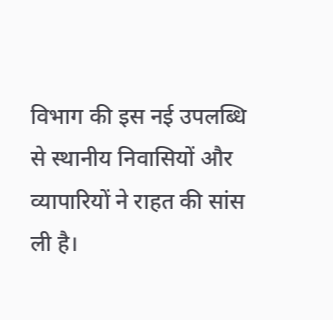विभाग की इस नई उपलब्धि से स्थानीय निवासियों और व्यापारियों ने राहत की सांस ली है।